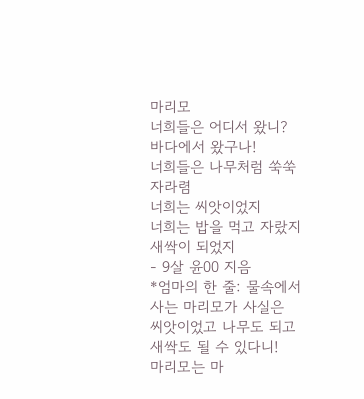마리모
너희들은 어디서 왔니?
바다에서 왔구나!
너희들은 나무처럼 쑥쑥 자라렴
너희는 씨앗이었지
너희는 밥을 먹고 자랐지
새싹이 되었지
- 9살 윤00 지음
*엄마의 한 줄: 물속에서 사는 마리모가 사실은 씨앗이었고 나무도 되고 새싹도 될 수 있다니!
마리모는 마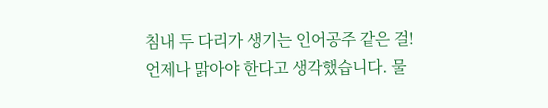침내 두 다리가 생기는 인어공주 같은 걸!
언제나 맑아야 한다고 생각했습니다. 물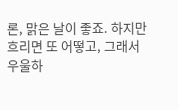론, 맑은 날이 좋죠. 하지만 흐리면 또 어떻고, 그래서 우울하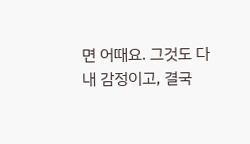면 어때요. 그것도 다 내 감정이고, 결국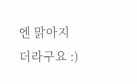엔 맑아지더라구요 :)